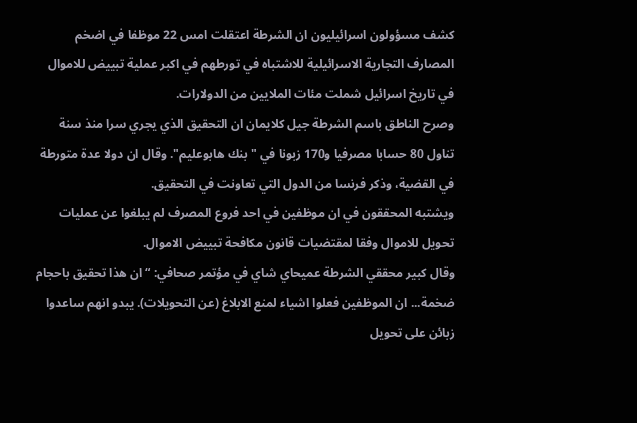كشف مسؤولون اسرائيليون ان الشرطة اعتقلت امس 22 موظفا في اضخم المصارف التجارية الاسرائيلية للاشتباه في تورطهم في اكبر عملية تبييض للاموال في تاريخ اسرائيل شملت مئات الملايين من الدولارات.
وصرح الناطق باسم الشرطة جيل كلايمان ان التحقيق الذي يجري سرا منذ سنة تناول 80 حسابا مصرفيا و170 زبونا في "بنك هابوعليم". وقال ان دولا عدة متورطة في القضية، وذكر فرنسا من الدول التي تعاونت في التحقيق.
ويشتبه المحققون في ان موظفين في احد فروع المصرف لم يبلغوا عن عمليات تحويل للاموال وفقا لمقتضيات قانون مكافحة تبييض الاموال.
وقال كبير محققي الشرطة عميحاي شاي في مؤتمر صحافي: “ان هذا تحقيق باحجام ضخمة... ان الموظفين فعلوا اشياء لمنع الابلاغ (عن التحويلات). يبدو انهم ساعدوا زبائن على تحويل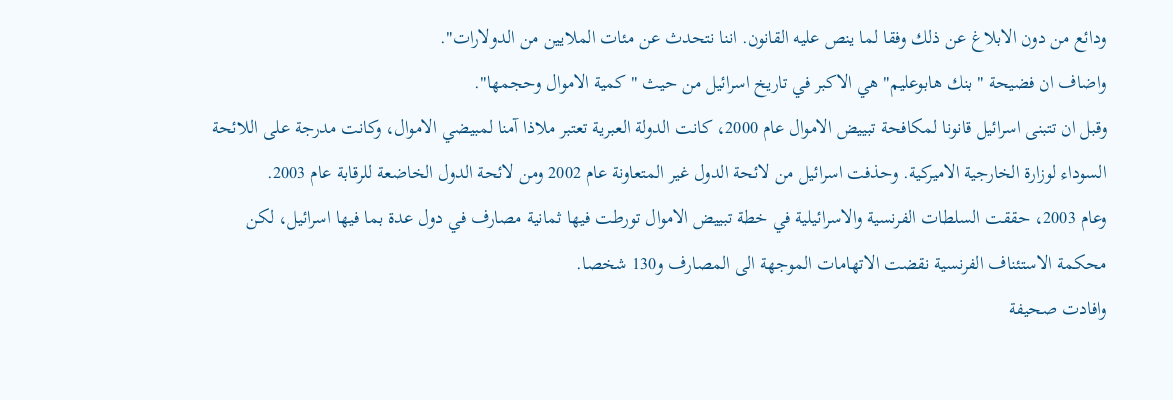ودائع من دون الابلاغ عن ذلك وفقا لما ينص عليه القانون. اننا نتحدث عن مئات الملايين من الدولارات".
واضاف ان فضيحة "بنك هابوعليم" هي الاكبر في تاريخ اسرائيل من حيث "كمية الاموال وحجمها".
وقبل ان تتبنى اسرائيل قانونا لمكافحة تبييض الاموال عام 2000، كانت الدولة العبرية تعتبر ملاذا آمنا لمبيضي الاموال، وكانت مدرجة على اللائحة السوداء لوزارة الخارجية الاميركية. وحذفت اسرائيل من لائحة الدول غير المتعاونة عام 2002 ومن لائحة الدول الخاضعة للرقابة عام 2003.
وعام 2003، حققت السلطات الفرنسية والاسرائيلية في خطة تبييض الاموال تورطت فيها ثمانية مصارف في دول عدة بما فيها اسرائيل، لكن محكمة الاستئناف الفرنسية نقضت الاتهامات الموجهة الى المصارف و130 شخصا.
وافادت صحيفة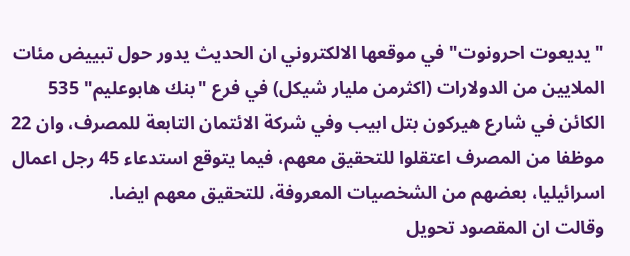"يديعوت احرونوت" في موقعها الالكتروني ان الحديث يدور حول تبييض مئات الملايين من الدولارات (اكثرمن مليار شيكل) في فرع "بنك هابوعليم" 535 الكائن في شارع هيركون بتل ابيب وفي شركة الائتمان التابعة للمصرف، وان 22 موظفا من المصرف اعتقلوا للتحقيق معهم، فيما يتوقع استدعاء 45 رجل اعمال اسرائيليا، بعضهم من الشخصيات المعروفة، للتحقيق معهم ايضا.
وقالت ان المقصود تحويل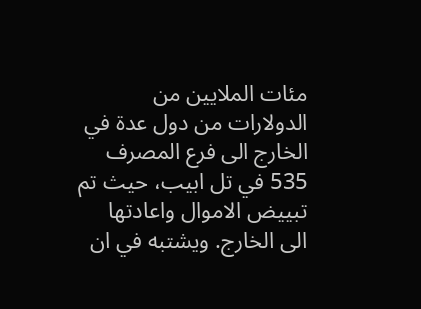مئات الملايين من الدولارات من دول عدة في الخارج الى فرع المصرف 535 في تل ابيب، حيث تم تبييض الاموال واعادتها الى الخارج. ويشتبه في ان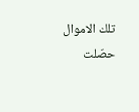تلك الاموال حصّلت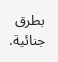بطرق جنائية.